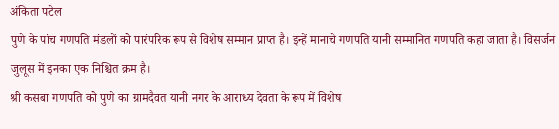अंकिता पटेल
पुणे के पांच गणपति मंडलों को पारंपरिक रूप से विशेष सम्मान प्राप्त है। इन्हें मानाचे गणपति यानी सम्मानित गणपति कहा जाता है। विसर्जन जुलूस में इनका एक निश्चित क्रम है।
श्री कसबा गणपति को पुणे का ग्रामदैवत यानी नगर के आराध्य देवता के रूप में विशेष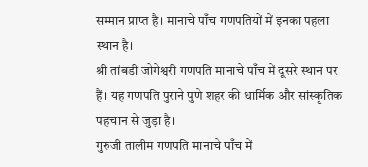सम्मान प्राप्त है। मानाचे पाँच गणपतियों में इनका पहला स्थान है।
श्री तांबडी जोगेश्वरी गणपति मानाचे पाँच में दूसरे स्थान पर हैं। यह गणपति पुराने पुणे शहर की धार्मिक और सांस्कृतिक पहचान से जुड़ा है।
गुरुजी तालीम गणपति मानाचे पाँच में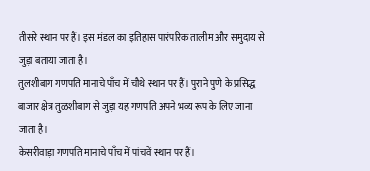तीसरे स्थान पर हैं। इस मंडल का इतिहास पारंपरिक तालीम और समुदाय से जुड़ा बताया जाता है।
तुलशीबाग गणपति मानाचे पाँच में चौथे स्थान पर हैं। पुराने पुणे के प्रसिद्ध बाजार क्षेत्र तुळशीबाग से जुड़ा यह गणपति अपने भव्य रूप के लिए जाना जाता है।
केसरीवाड़ा गणपति मानाचे पाँच में पांचवें स्थान पर हैं।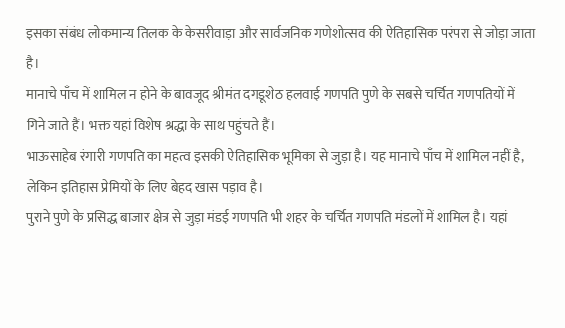इसका संबंध लोकमान्य तिलक के केसरीवाड़ा और सार्वजनिक गणेशोत्सव की ऐतिहासिक परंपरा से जोड़ा जाता है।
मानाचे पाँच में शामिल न होने के बावजूद श्रीमंत दगडूशेठ हलवाई गणपति पुणे के सबसे चर्चित गणपतियों में गिने जाते हैं। भक्त यहां विशेष श्रद्धा के साथ पहुंचते हैं।
भाऊसाहेब रंगारी गणपति का महत्व इसकी ऐतिहासिक भूमिका से जुड़ा है। यह मानाचे पाँच में शामिल नहीं है, लेकिन इतिहास प्रेमियों के लिए बेहद खास पड़ाव है।
पुराने पुणे के प्रसिद्ध बाजार क्षेत्र से जुड़ा मंडई गणपति भी शहर के चर्चित गणपति मंडलों में शामिल है। यहां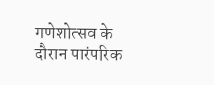गणेशोत्सव के दौरान पारंपरिक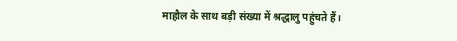माहौल के साथ बड़ी संख्या में श्रद्धालु पहुंचते हैं।